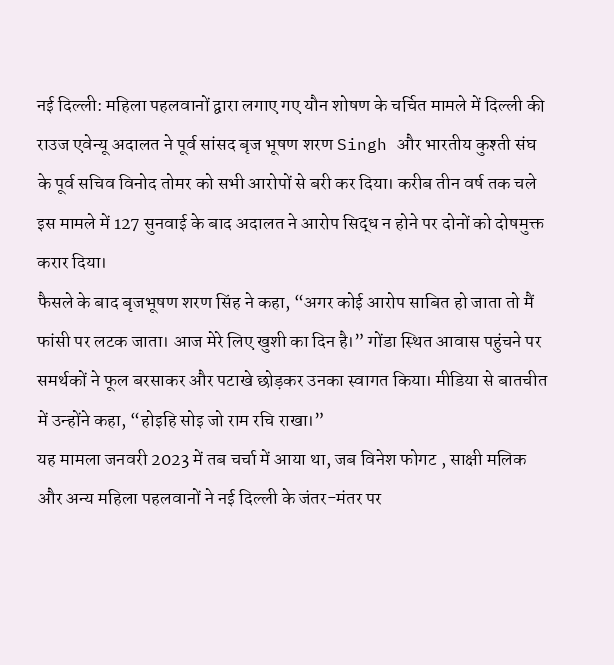नई दिल्ली: महिला पहलवानों द्वारा लगाए गए यौन शोषण के चर्चित मामले में दिल्ली की राउज एवेन्यू अदालत ने पूर्व सांसद बृज भूषण शरण Singh और भारतीय कुश्ती संघ के पूर्व सचिव विनोद तोमर को सभी आरोपों से बरी कर दिया। करीब तीन वर्ष तक चले इस मामले में 127 सुनवाई के बाद अदालत ने आरोप सिद्ध न होने पर दोनों को दोषमुक्त करार दिया।
फैसले के बाद बृजभूषण शरण सिंह ने कहा, “अगर कोई आरोप साबित हो जाता तो मैं फांसी पर लटक जाता। आज मेरे लिए खुशी का दिन है।” गोंडा स्थित आवास पहुंचने पर समर्थकों ने फूल बरसाकर और पटाखे छोड़कर उनका स्वागत किया। मीडिया से बातचीत में उन्होंने कहा, “होइहि सोइ जो राम रचि राखा।”
यह मामला जनवरी 2023 में तब चर्चा में आया था, जब विनेश फोगट , साक्षी मलिक और अन्य महिला पहलवानों ने नई दिल्ली के जंतर-मंतर पर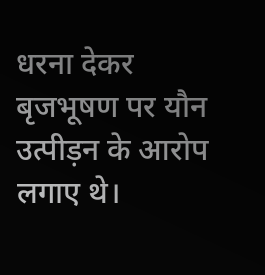धरना देकर बृजभूषण पर यौन उत्पीड़न के आरोप लगाए थे।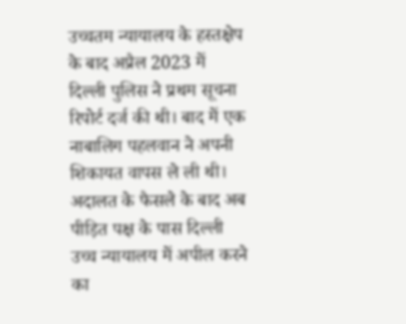उच्चतम न्यायालय के हस्तक्षेप के बाद अप्रैल 2023 में दिल्ली पुलिस ने प्रथम सूचना रिपोर्ट दर्ज की थी। बाद में एक नाबालिग पहलवान ने अपनी शिकायत वापस ले ली थी।
अदालत के फैसले के बाद अब पीड़ित पक्ष के पास दिल्ली उच्च न्यायालय में अपील करने का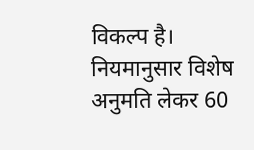विकल्प है। नियमानुसार विशेष अनुमति लेकर 60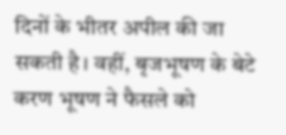दिनों के भीतर अपील की जा सकती है। वहीं, बृजभूषण के बेटे करण भूषण ने फैसले को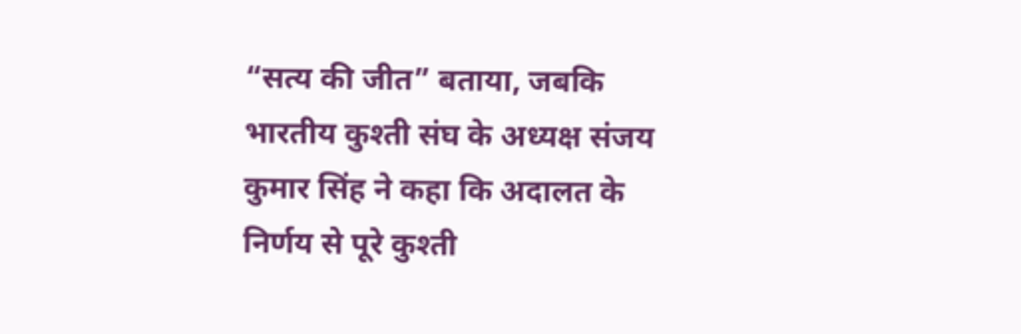“सत्य की जीत” बताया, जबकि भारतीय कुश्ती संघ के अध्यक्ष संजय कुमार सिंह ने कहा कि अदालत के निर्णय से पूरे कुश्ती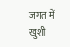जगत में खुशी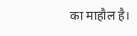का माहौल है।